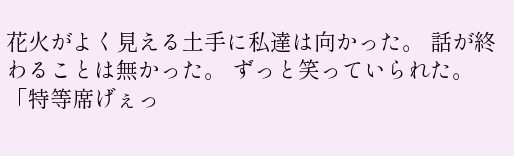花火がよく見える土手に私達は向かった。 話が終わることは無かった。 ずっと笑っていられた。 「特等席げぇっ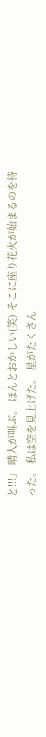と!!!」 晴人が叫ぶ。 ほんとおかしい(笑) そこに座り花火が始まるのを待った。 私は空を見上げた。 星がたくさん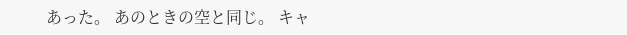あった。 あのときの空と同じ。 キャ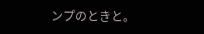ンプのときと。